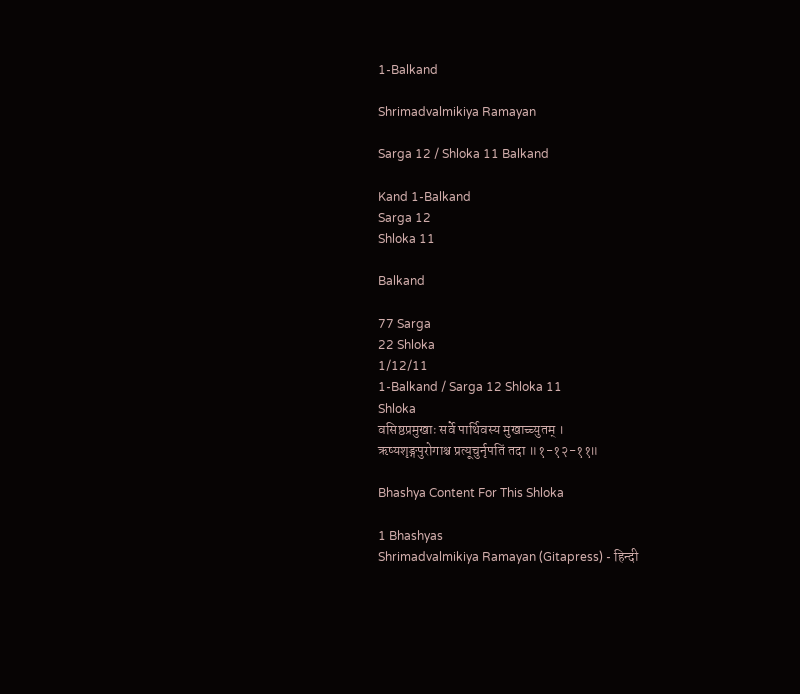1-Balkand

Shrimadvalmikiya Ramayan

Sarga 12 / Shloka 11 Balkand

Kand 1-Balkand
Sarga 12
Shloka 11

Balkand

77 Sarga
22 Shloka
1/12/11
1-Balkand / Sarga 12 Shloka 11
Shloka
वसिष्ठप्रमुखाः सर्वे पार्थिवस्य मुखाच्च्युतम् ।
ऋष्यशृङ्गपुरोगाश्च प्रत्यूचुर्नृपतिं तदा ॥१-१२-११॥

Bhashya Content For This Shloka

1 Bhashyas
Shrimadvalmikiya Ramayan (Gitapress) - हिन्दी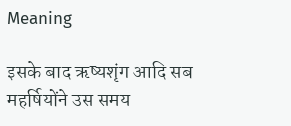Meaning

इसके बाद ऋष्यशृंग आदि सब महर्षियोंने उस समय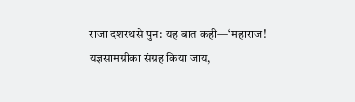राजा दशरथसे पुन: यह बात कही—‘महाराज! यज्ञसामग्रीका संग्रह किया जाय,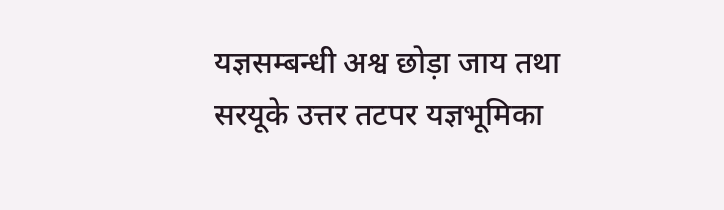यज्ञसम्बन्धी अश्व छोड़ा जाय तथा सरयूके उत्तर तटपर यज्ञभूमिका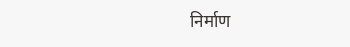निर्माण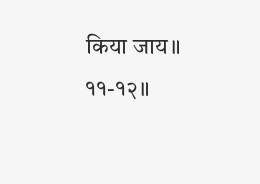किया जाय॥ ११-१२॥